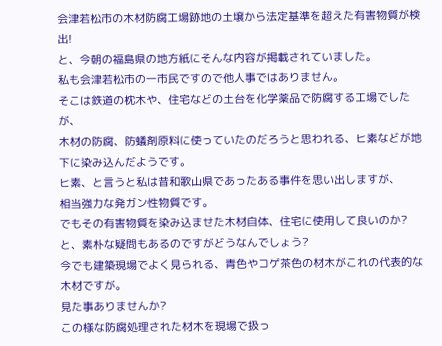会津若松市の木材防腐工場跡地の土壌から法定基準を超えた有害物質が検出!
と、今朝の福島県の地方紙にそんな内容が掲載されていました。
私も会津若松市の一市民ですので他人事ではありません。
そこは鉄道の枕木や、住宅などの土台を化学薬品で防腐する工場でしたが、
木材の防腐、防蟻剤原料に使っていたのだろうと思われる、ヒ素などが地下に染み込んだようです。
ヒ素、と言うと私は昔和歌山県であったある事件を思い出しますが、
相当強力な発ガン性物質です。
でもその有害物質を染み込ませた木材自体、住宅に使用して良いのか?
と、素朴な疑問もあるのですがどうなんでしょう?
今でも建築現場でよく見られる、青色やコゲ茶色の材木がこれの代表的な木材ですが。
見た事ありませんか?
この様な防腐処理された材木を現場で扱っ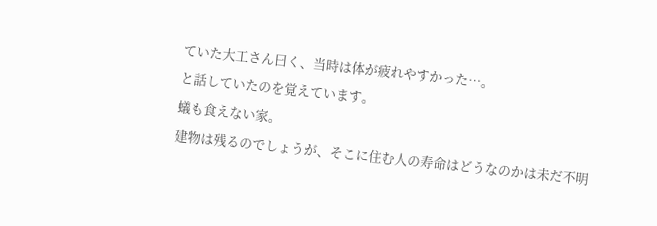ていた大工さん曰く、当時は体が疲れやすかった…。
と話していたのを覚えています。
蟻も食えない家。
建物は残るのでしょうが、そこに住む人の寿命はどうなのかは未だ不明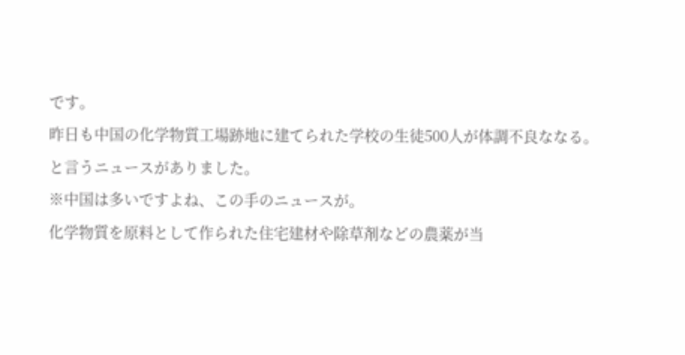です。
昨日も中国の化学物質工場跡地に建てられた学校の生徒500人が体調不良ななる。
と言うニュースがありました。
※中国は多いですよね、この手のニュースが。
化学物質を原料として作られた住宅建材や除草剤などの農薬が当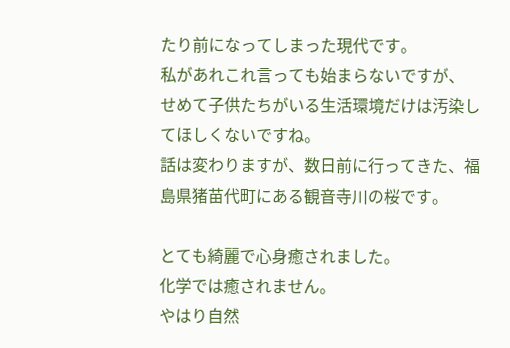たり前になってしまった現代です。
私があれこれ言っても始まらないですが、
せめて子供たちがいる生活環境だけは汚染してほしくないですね。
話は変わりますが、数日前に行ってきた、福島県猪苗代町にある観音寺川の桜です。

とても綺麗で心身癒されました。
化学では癒されません。
やはり自然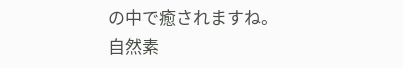の中で癒されますね。
自然素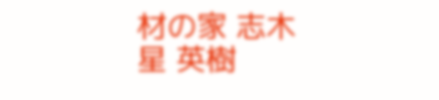材の家 志木
星 英樹